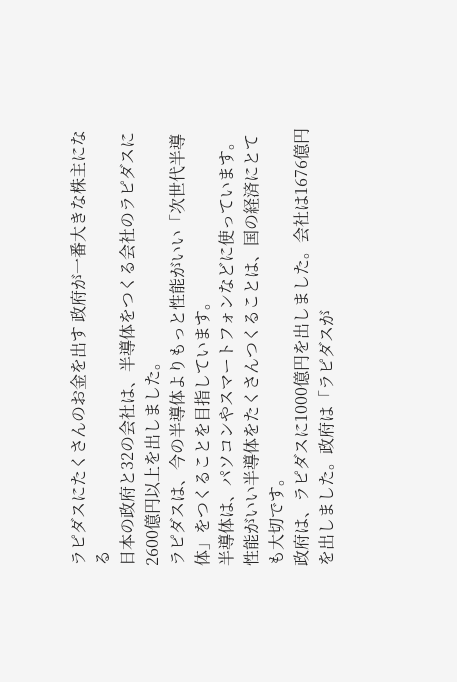ラピダスにたくさんのお金を出す 政府が一番大きな株主になる
日本の政府と32の会社は、半導体をつくる会社のラピダスに2600億円以上を出しました。
ラピダスは、今の半導体よりもっと性能がいい「次世代半導体」をつくることを目指しています。
半導体は、パソコンやスマートフォンなどに使っています。性能がいい半導体をたくさんつくることは、国の経済にとても大切です。
政府は、ラピダスに1000億円を出しました。会社は1676億円を出しました。政府は「ラピダスが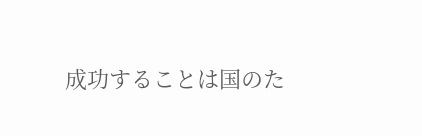成功することは国のた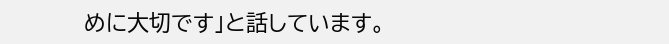めに大切です」と話しています。